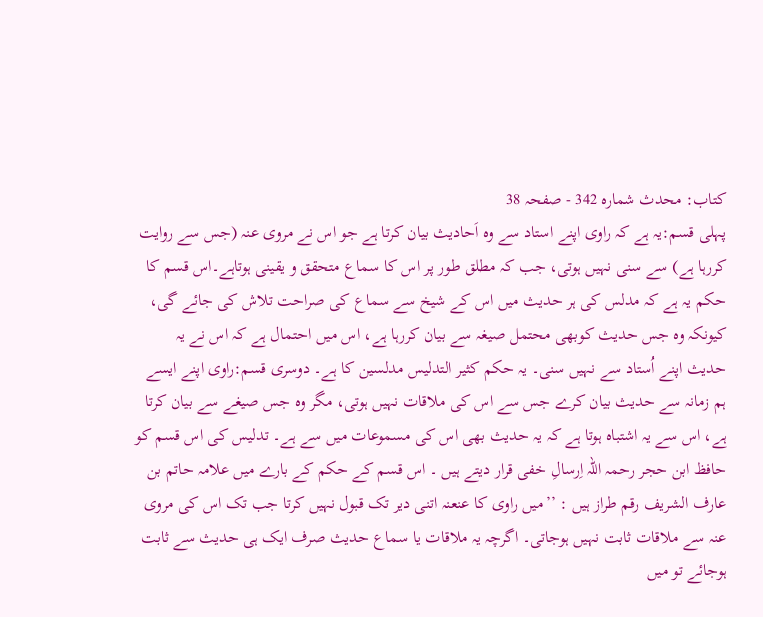کتاب: محدث شمارہ 342 - صفحہ 38
پہلی قسم:یہ ہے کہ راوی اپنے استاد سے وہ اَحادیث بیان کرتا ہے جو اس نے مروی عنہ (جس سے روایت کررہا ہے) سے سنی نہیں ہوتی، جب کہ مطلق طور پر اس کا سماع متحقق و یقینی ہوتاہے۔اس قسم کا حکم یہ ہے کہ مدلس کی ہر حدیث میں اس کے شیخ سے سماع کی صراحت تلاش کی جائے گی، کیونکہ وہ جس حدیث کوبھی محتمل صیغہ سے بیان کررہا ہے، اس میں احتمال ہے کہ اس نے یہ حدیث اپنے اُستاد سے نہیں سنی۔ یہ حکم کثیر التدلیس مدلسین کا ہے۔ دوسری قسم:راوی اپنے ایسے ہم زمانہ سے حدیث بیان کرے جس سے اس کی ملاقات نہیں ہوتی، مگر وہ جس صیغے سے بیان کرتا ہے، اس سے یہ اشتباہ ہوتا ہے کہ یہ حدیث بھی اس کی مسموعات میں سے ہے۔ تدلیس کی اس قسم کو حافظ ابن حجر رحمہ اللہ اِرسالِ خفی قرار دیتے ہیں ۔ اس قسم کے حکم کے بارے میں علامہ حاتم بن عارف الشریف رقم طراز ہیں : ’’میں راوی کا عنعنہ اتنی دیر تک قبول نہیں کرتا جب تک اس کی مروی عنہ سے ملاقات ثابت نہیں ہوجاتی۔ اگرچہ یہ ملاقات یا سماع حدیث صرف ایک ہی حدیث سے ثابت ہوجائے تو میں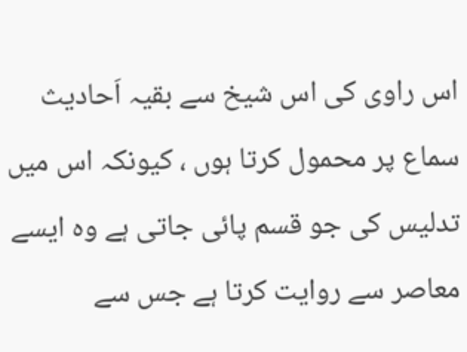اس راوی کی اس شیخ سے بقیہ اَحادیث سماع پر محمول کرتا ہوں ، کیونکہ اس میں تدلیس کی جو قسم پائی جاتی ہے وہ ایسے معاصر سے روایت کرتا ہے جس سے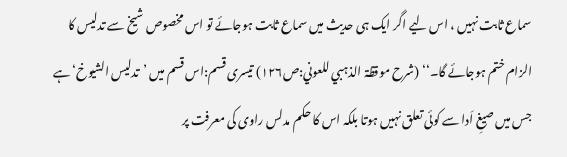سماع ثابت نہیں ، اس لیے اگر ایک ہی حدیث میں سماع ثابت ہوجائے تو اس مخصوص شیخ سے تدلیس کا الزام ختم ہوجائے گا۔‘‘ (شرح موقظۃ الذہبي للعوني:ص۱۲۶) تیسری قسم:اس قسم میں ’تدلیس الشیوخ‘ہے جس میں صیغِ اَدا سے کوئی تعلق نہیں ہوتا بلکہ اس کا حکم مدلس راوی کی معرفت پر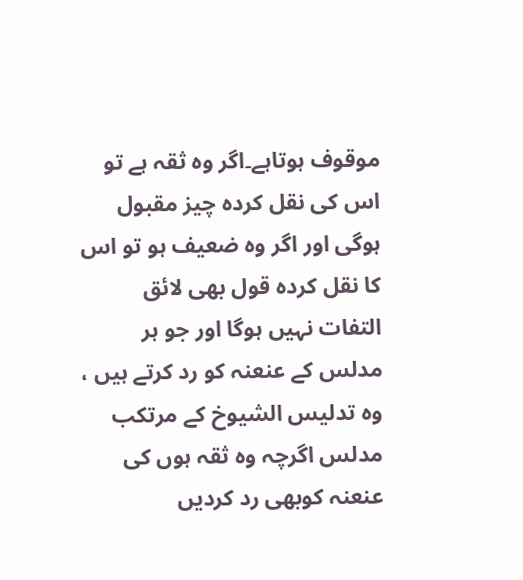موقوف ہوتاہے۔اگر وہ ثقہ ہے تو اس کی نقل کردہ چیز مقبول ہوگی اور اگر وہ ضعیف ہو تو اس کا نقل کردہ قول بھی لائق التفات نہیں ہوگا اور جو ہر مدلس کے عنعنہ کو رد کرتے ہیں ، وہ تدلیس الشیوخ کے مرتکب مدلس اگرچہ وہ ثقہ ہوں کی عنعنہ کوبھی رد کردیں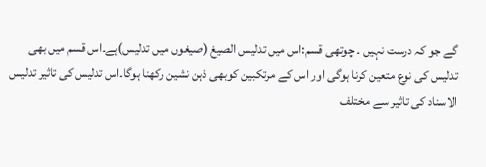گے جو کہ درست نہیں ۔ چوتھی قسم:اس میں تدلیس الصیغ (صیغوں میں تدلیس)ہے۔اس قسم میں بھی تدلیس کی نوع متعین کرنا ہوگی اور اس کے مرتکبین کوبھی ذہن نشین رکھنا ہوگا۔اس تدلیس کی تاثیر تدلیس الاسناد کی تاثیر سے مختلف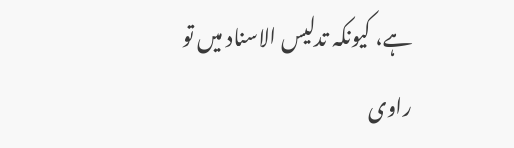ہے، کیونکہ تدلیس الاسناد میں تو راوی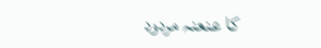کا عنعنہ مردود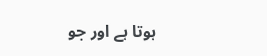ہوتا ہے اور جو